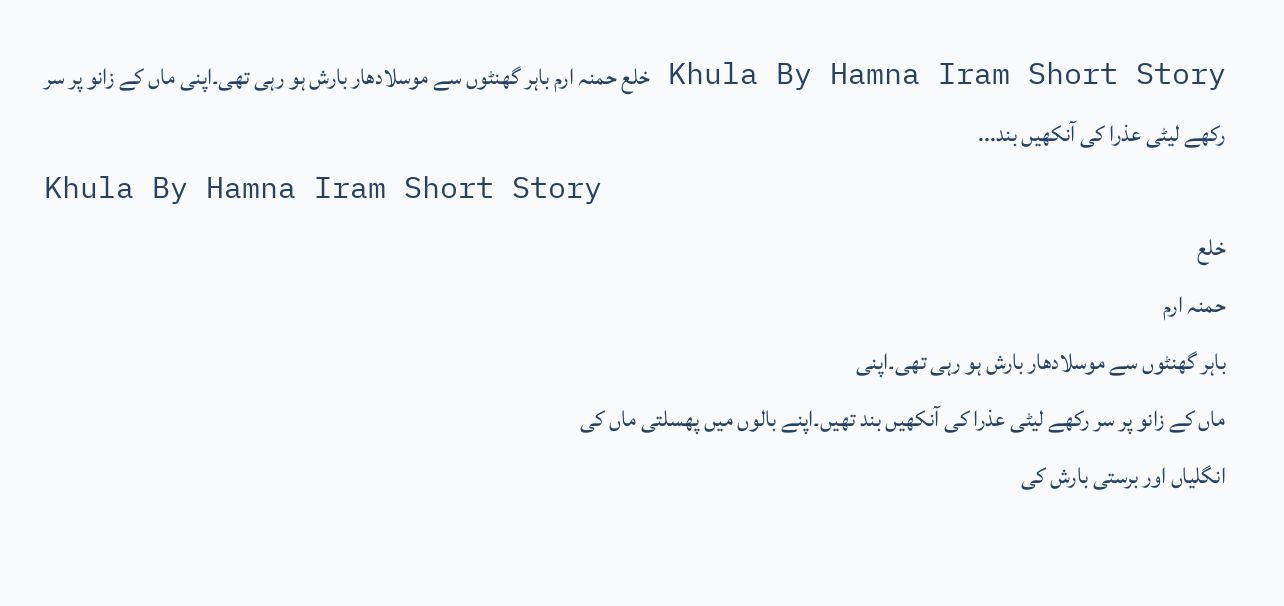Khula By Hamna Iram Short Story خلع حمنہ ارم باہر گھنٹوں سے موسلادھار بارش ہو رہی تھی۔اپنی ماں کے زانو پر سر رکھے لیٹی عذرا کی آنکھیں بند...
Khula By Hamna Iram Short Story
خلع
حمنہ ارم
باہر گھنٹوں سے موسلادھار بارش ہو رہی تھی۔اپنی
ماں کے زانو پر سر رکھے لیٹی عذرا کی آنکھیں بند تھیں۔اپنے بالوں میں پھسلتی ماں کی
انگلیاں اور برستی بارش کی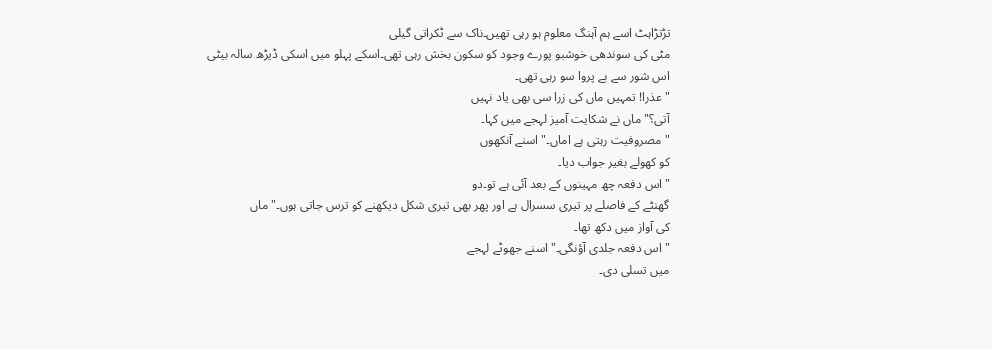تڑتڑاہٹ اسے ہم آہنگ معلوم ہو رہی تھیں۔ناک سے ٹکراتی گیلی
مٹی کی سوندھی خوشبو پورے وجود کو سکون بخش رہی تھی۔اسکے پہلو میں اسکی ڈیڑھ سالہ بیٹی
اس شور سے بے پروا سو رہی تھی۔
"عذرا! تمہیں ماں کی زرا سی بھی یاد نہیں
آتی؟"ماں نے شکایت آمیز لہجے میں کہا۔
"مصروفیت رہتی ہے اماں۔"اسنے آنکھوں
کو کھولے بغیر جواب دیا۔
"اس دفعہ چھ مہینوں کے بعد آئی ہے تو۔دو
گھنٹے کے فاصلے پر تیری سسرال ہے اور پھر بھی تیری شکل دیکھنے کو ترس جاتی ہوں۔"ماں
کی آواز میں دکھ تھا۔
"اس دفعہ جلدی آؤنگی۔"اسنے جھوٹے لہجے
میں تسلی دی۔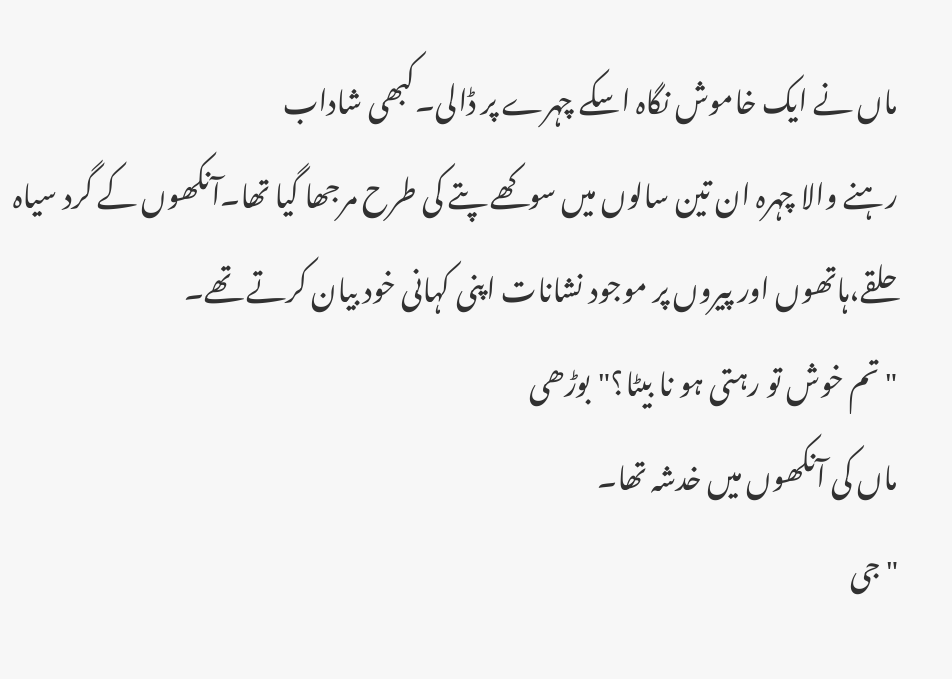ماں نے ایک خاموش نگاہ اسکے چہرے پر ڈالی۔کبھی شاداب
رہنے والا چہرہ ان تین سالوں میں سوکھے پتے کی طرح مرجھا گیا تھا۔آنکھوں کے گرد سیاہ
حلقے،ہاتھوں اور پیروں پر موجود نشانات اپنی کہانی خود بیان کرتے تھے۔
"تم خوش تو رہتی ہو نا بیٹا؟"بوڑھی
ماں کی آنکھوں میں خدشہ تھا۔
"جی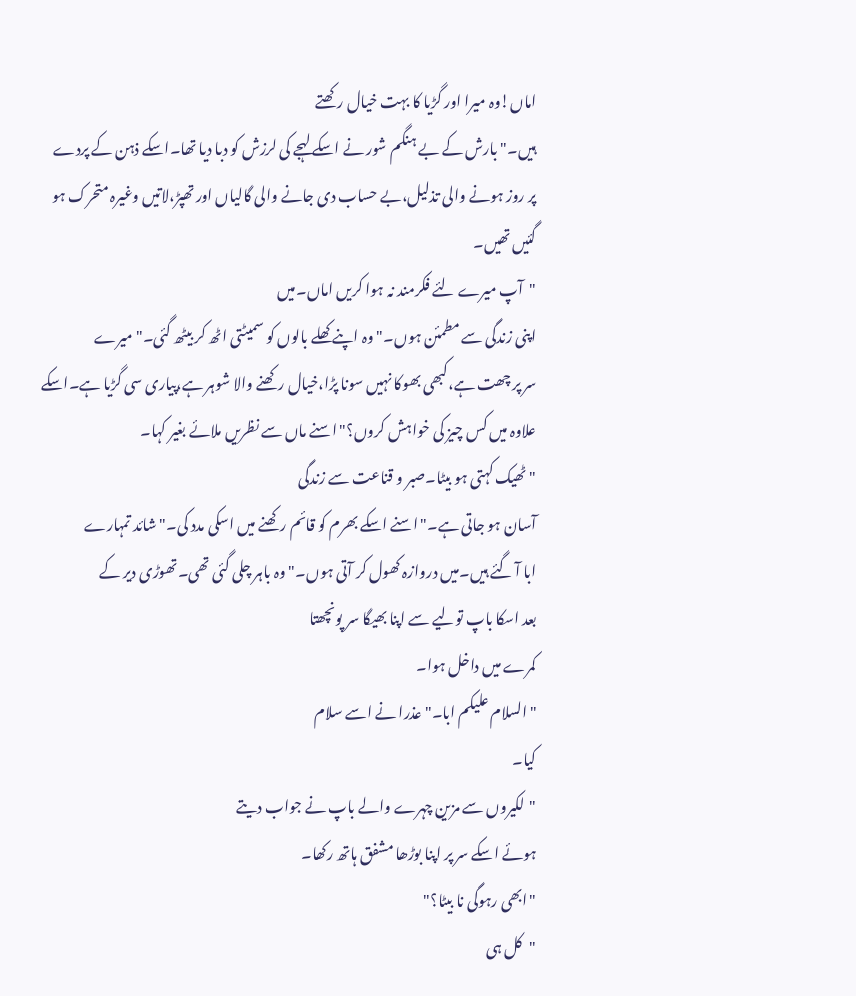اماں!وہ میرا اور گڑیا کا بہت خیال رکھتے
ہیں۔"بارش کے بے ہنگم شور نے اسکے لہجے کی لرزش کو دبا دیا تھا۔اسکے ذہن کے پردے
پر روز ہونے والی تذلیل،بے حساب دی جانے والی گالیاں اور تھپڑ،لاتیں وغیرہ متحرک ہو
گئیں تھیں۔
"آپ میرے لئے فکرمند نہ ہوا کریں اماں۔میں
اپنی زندگی سے مطمئن ہوں۔"وہ اپنے کھلے بالوں کو سمیٹتی اٹھ کر بیٹھ گئی۔"میرے
سر پر چھت ہے،کبھی بھوکا نہیں سونا پڑا،خیال رکھنے والا شوہر ہے،پیاری سی گڑیا ہے۔اسکے
علاوہ میں کس چیز کی خواہش کروں؟"اسنے ماں سے نظریں ملائے بغیر کہا۔
"ٹھیک کہتی ہو بیٹا۔صبر و قناعت سے زندگی
آسان ہو جاتی ہے۔"اسنے اسکے بھرم کو قائم رکھنے میں اسکی مدد کی۔"شائد تمہارے
ابا آ گئے ہیں۔میں دروازہ کھول کر آتی ہوں۔"وہ باہر چلی گئی تھی۔تھوڑی دیر کے
بعد اسکا باپ تولیے سے اپنا بھیگا سر پونچھتا
کمرے میں داخل ہوا۔
"السلام علیکم ابا۔"عذرا نے اسے سلام
کیا۔
"لکیروں سے مزین چہرے والے باپ نے جواب دیتے
ہوئے اسکے سر پر اپنا بوڑھا مشفق ہاتھ رکھا۔
"ابھی رہوگی نا بیٹا؟"
"کل ہی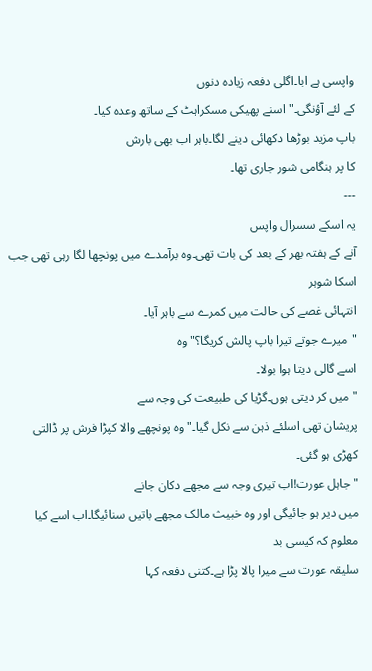واپسی ہے ابا۔اگلی دفعہ زیادہ دنوں
کے لئے آؤنگی۔"اسنے پھیکی مسکراہٹ کے ساتھ وعدہ کیا۔
باپ مزید بوڑھا دکھائی دینے لگا۔باہر اب بھی بارش
کا پر ہنگامی شور جاری تھا۔
---
یہ اسکے سسرال واپس
آنے کے ہفتہ بھر کے بعد کی بات تھی۔وہ برآمدے میں پونچھا لگا رہی تھی جب اسکا شوہر
انتہائی غصے کی حالت میں کمرے سے باہر آیا۔
"میرے جوتے تیرا باپ پالش کریگا؟"وہ
اسے گالی دیتا ہوا بولا۔
"میں کر دیتی ہوں۔گڑیا کی طبیعت کی وجہ سے
پریشان تھی اسلئے ذہن سے نکل گیا۔"وہ پونچھے والا کپڑا فرش پر ڈالتی کھڑی ہو گئی۔
"جاہل عورت!اب تیری وجہ سے مجھے دکان جانے
میں دیر ہو جائیگی اور وہ خبیث مالک مجھے باتیں سنائیگا۔اب اسے کیا معلوم کہ کیسی بد
سلیقہ عورت سے میرا پالا پڑا ہے۔کتنی دفعہ کہا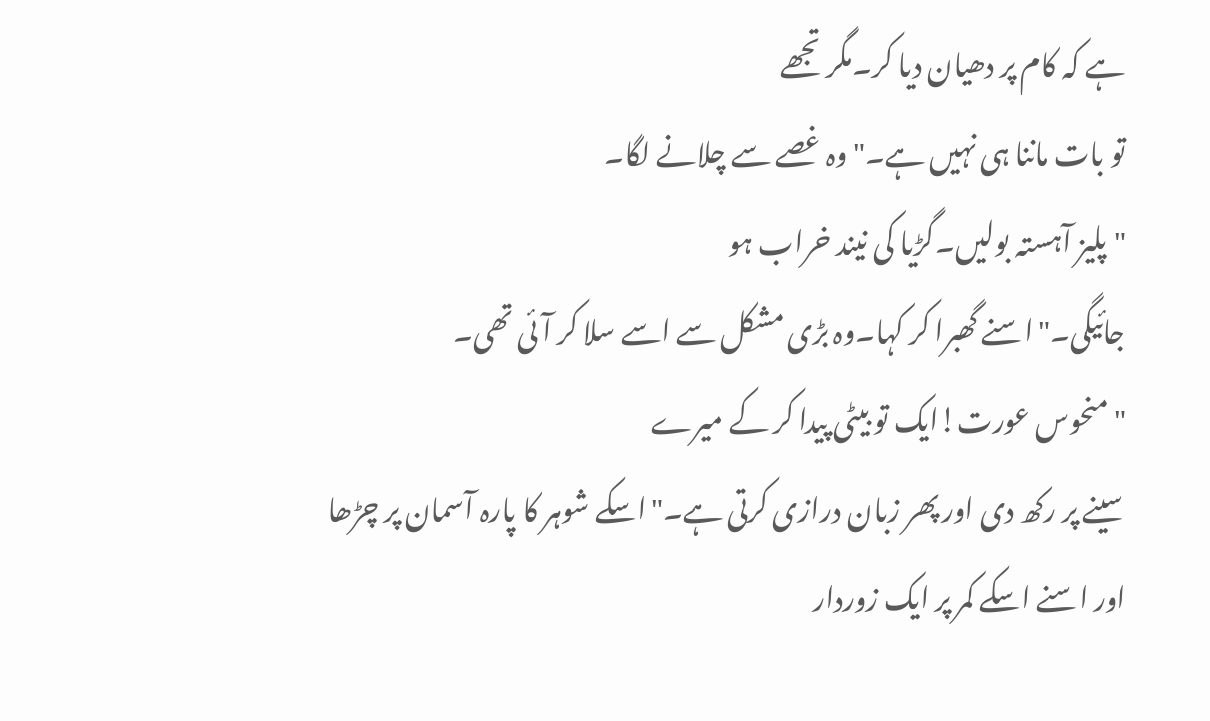ہے کہ کام پر دھیان دیا کر۔مگر تجھے
تو بات ماننا ہی نہیں ہے۔"وہ غصے سے چلانے لگا۔
"پلیز آہستہ بولیں۔گڑیا کی نیند خراب ہو
جائیگی۔"اسنے گھبرا کر کہا۔وہ بڑی مشکل سے اسے سلا کر آئی تھی۔
"منحوس عورت!ایک تو بیٹی پیدا کر کے میرے
سینے پر رکھ دی اور پھر زبان درازی کرتی ہے۔"اسکے شوہر کا پارہ آسمان پر چڑھا
اور اسنے اسکے کمر پر ایک زوردار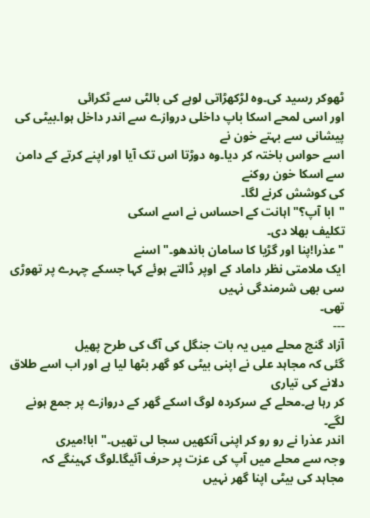ٹھوکر رسید کی۔وہ لڑکھڑاتی لوہے کی بالٹی سے ٹکرائی
اور اسی لمحے اسکا باپ داخلی دروازے سے اندر داخل ہوا۔بیٹی کی پیشانی سے بہتے خون نے
اسے حواس باختہ کر دیا۔وہ دوڑتا اس تک آیا اور اپنے کرتے کے دامن سے اسکا خون روکنے
کی کوشش کرنے لگا۔
"ابا آپ؟"اہانت کے احساس نے اسے اسکی
تکلیف بھلا دی۔
"عذرا!پنا اور گڑیا کا سامان باندھو۔"اسنے
ایک ملامتی نظر داماد کے اوپر ڈالتے ہوئے کہا جسکے چہرے پر تھوڑی سی بھی شرمندگی نہیں
تھی۔
---
آزاد گنج محلے میں یہ بات جنگل کی آگ کی طرح پھیل
گئی کہ مجاہد علی نے اپنی بیٹی کو گھر بٹھا لیا ہے اور اب اسے طلاق دلانے کی تیاری
کر رہا ہے۔محلے کے سرکردہ لوگ اسکے گھر کے دروازے پر جمع ہونے لگے۔
اندر عذرا نے رو رو کر اپنی آنکھیں سجا لی تھیں۔"ابا!میری
وجہ سے محلے میں آپ کی عزت پر حرف آئیگا۔لوگ کہینگے کہ مجاہد کی بیٹی اپنا گھر نہیں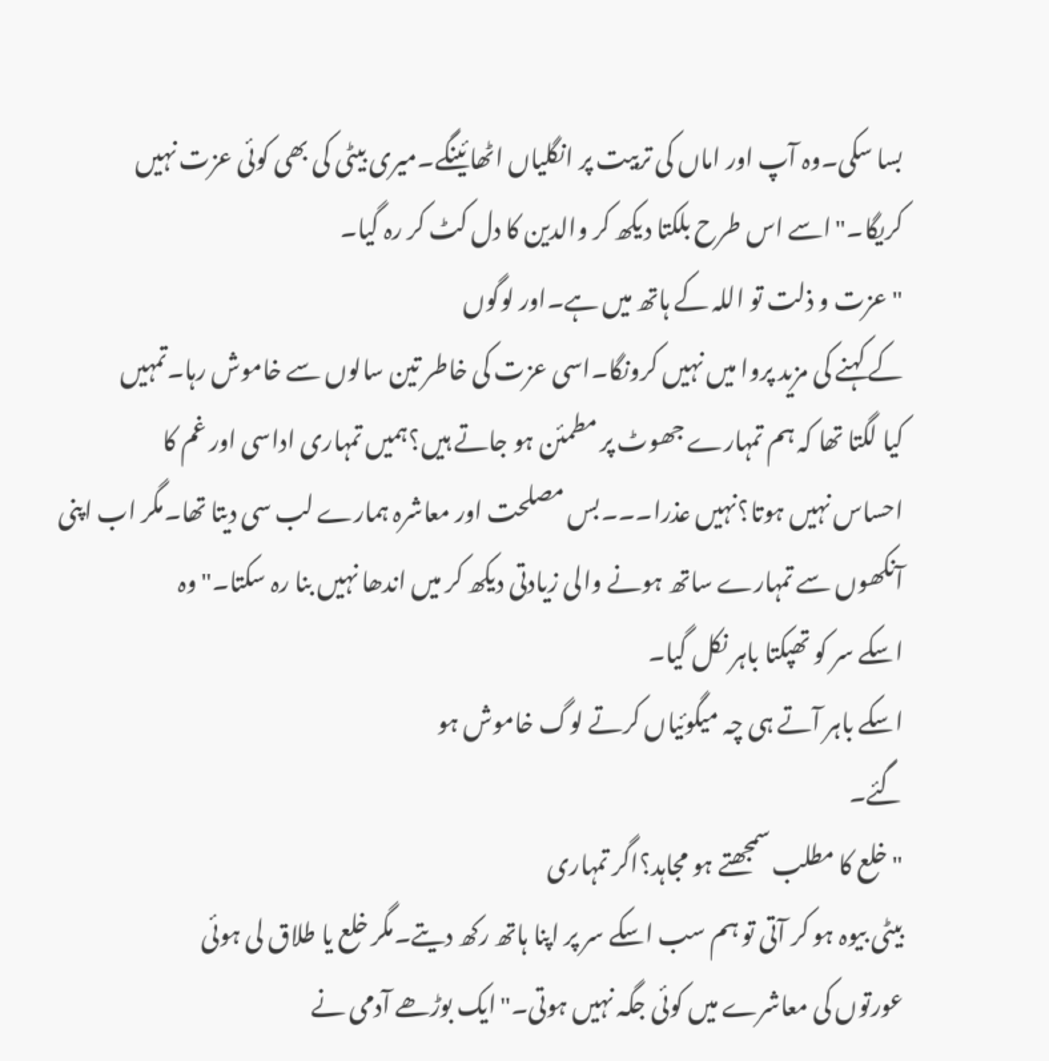بسا سکی۔وہ آپ اور اماں کی تربیت پر انگلیاں اٹھائینگے۔میری بیٹی کی بھی کوئی عزت نہیں
کریگا۔"اسے اس طرح بلکتا دیکھ کر والدین کا دل کٹ کر رہ گیا۔
"عزت و ذلت تو اللہ کے ہاتھ میں ہے۔اور لوگوں
کے کہنے کی مزید پروا میں نہیں کرونگا۔اسی عزت کی خاطر تین سالوں سے خاموش رہا۔تمہیں
کیا لگتا تھا کہ ہم تمہارے جھوٹ پر مطمئن ہو جاتے ہیں؟ہمیں تمہاری اداسی اور غم کا
احساس نہیں ہوتا؟نہیں عذرا۔۔۔بس مصلحت اور معاشرہ ہمارے لب سی دیتا تھا۔مگر اب اپنی
آنکھوں سے تمہارے ساتھ ہونے والی زیادتی دیکھ کر میں اندھا نہیں بنا رہ سکتا۔"وہ
اسکے سر کو تھپکتا باہر نکل گیا۔
اسکے باہر آتے ہی چہ میگوئیاں کرتے لوگ خاموش ہو
گئے۔
"خلع کا مطلب سمجھتے ہو مجاہد؟اگر تمہاری
بیٹی بیوہ ہو کر آتی تو ہم سب اسکے سر پر اپنا ہاتھ رکھ دیتے۔مگر خلع یا طلاق لی ہوئی
عورتوں کی معاشرے میں کوئی جگہ نہیں ہوتی۔"ایک بوڑھے آدمی نے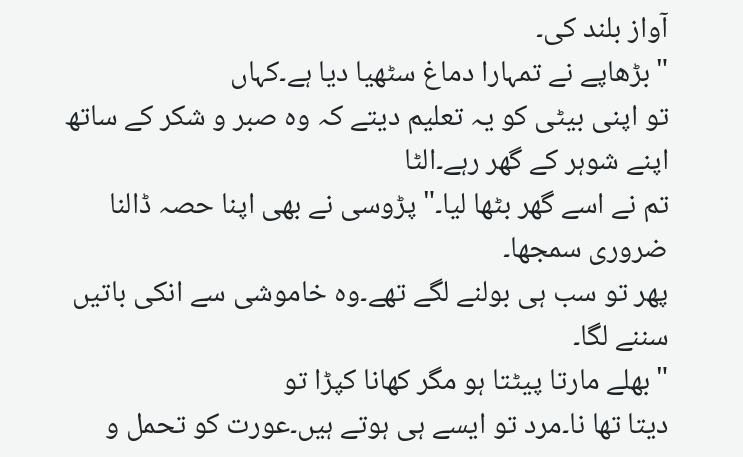آواز بلند کی۔
"بڑھاپے نے تمہارا دماغ سٹھیا دیا ہے۔کہاں
تو اپنی بیٹی کو یہ تعلیم دیتے کہ وہ صبر و شکر کے ساتھ اپنے شوہر کے گھر رہے۔الٹا
تم نے اسے گھر بٹھا لیا۔"پڑوسی نے بھی اپنا حصہ ڈالنا ضروری سمجھا۔
پھر تو سب ہی بولنے لگے تھے۔وہ خاموشی سے انکی باتیں
سننے لگا۔
"بھلے مارتا پیٹتا ہو مگر کھانا کپڑا تو
دیتا تھا نا۔مرد تو ایسے ہی ہوتے ہیں۔عورت کو تحمل و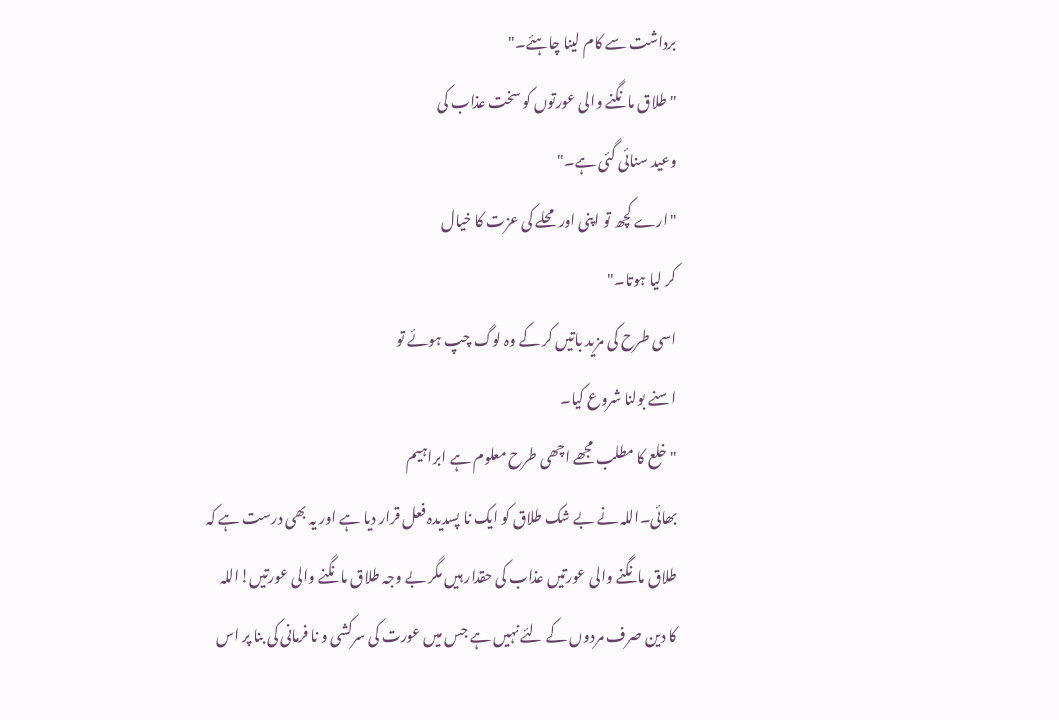برداشت سے کام لینا چاہئے۔"
"طلاق مانگنے والی عورتوں کو سخت عذاب کی
وعید سنائی گئی ہے۔"
"ارے کچھ تو اپنی اور محلے کی عزت کا خیال
کر لیا ہوتا۔"
اسی طرح کی مزید باتیں کر کے وہ لوگ چپ ہوئے تو
اسنے بولنا شروع کیا۔
"خلع کا مطلب مجھے اچھی طرح معلوم ہے ابراہیم
بھائی۔اللہ نے بے شک طلاق کو ایک نا پسدیدہ فعل قرار دیا ہے اور یہ بھی درست ہے کہ
طلاق مانگنے والی عورتیں عذاب کی حقدار ہیں مگر بے وجہ طلاق مانگنے والی عورتیں!اللہ
کا دین صرف مردوں کے لئے نہیں ہے جس میں عورت کی سرکشی و نا فرمانی کی بنا پر اس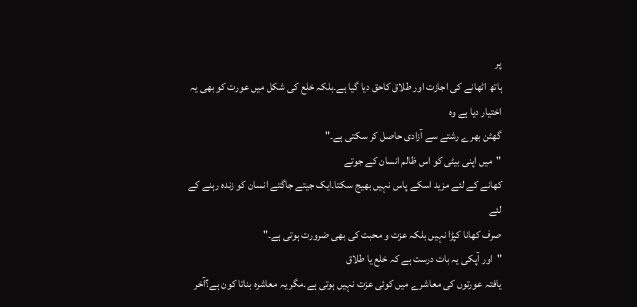پر
ہاتھ اٹھانے کی اجازت اور طلاق کاحق دیا گیا ہے۔بلکہ خلع کی شکل میں عورت کو بھی یہ اختیار دیا ہے وہ
گھٹن بھرے رشتے سے آزادی حاصل کر سکتی ہے۔"
"میں اپنی بیٹی کو اس ظالم انسان کے جوتے
کھانے کے لئے مزید اسکے پاس نہیں بھیج سکتا۔ایک جیتے جاگتے انسان کو زندہ رہنے کے لئے
صرف کھانا کپڑا نہیں بلکہ عزت و محبت کی بھی ضرورت ہوتی ہے۔"
"اور آپکی یہ بات درست ہے کہ خلع یا طلاق
یافتہ عورتوں کی معاشرے میں کوئی عزت نہیں ہوتی ہے۔مگر یہ معاشرہ بناتا کون ہے؟آخر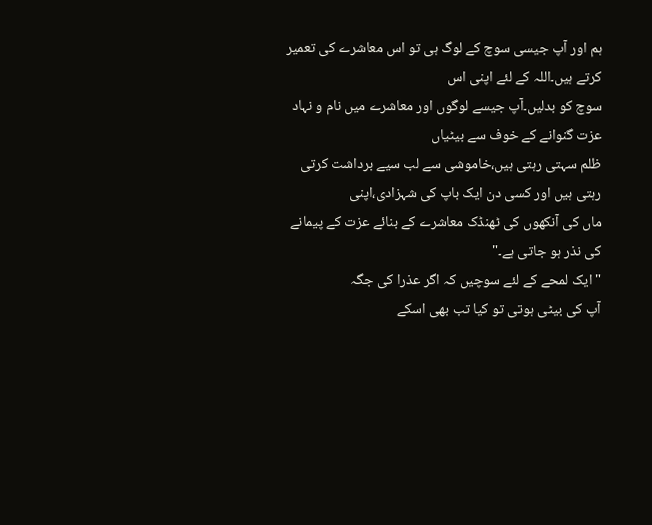ہم اور آپ جیسی سوچ کے لوگ ہی تو اس معاشرے کی تعمیر کرتے ہیں۔اللہ کے لئے اپنی اس
سوچ کو بدلیں۔آپ جیسے لوگوں اور معاشرے میں نام و نہاد عزت گنوانے کے خوف سے بیٹیاں
ظلم سہتی رہتی ہیں،خاموشی سے لب سیے برداشت کرتی رہتی ہیں اور کسی دن ایک باپ کی شہزادی،اپنی
ماں کی آنکھوں کی ٹھنڈک معاشرے کے بنائے عزت کے پیمانے کی نذر ہو جاتی ہے۔"
"ایک لمحے کے لئے سوچیں کہ اگر عذرا کی جگہ
آپ کی بیٹی ہوتی تو کیا تب بھی اسکے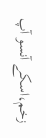زخم،اسکے آنسو آپ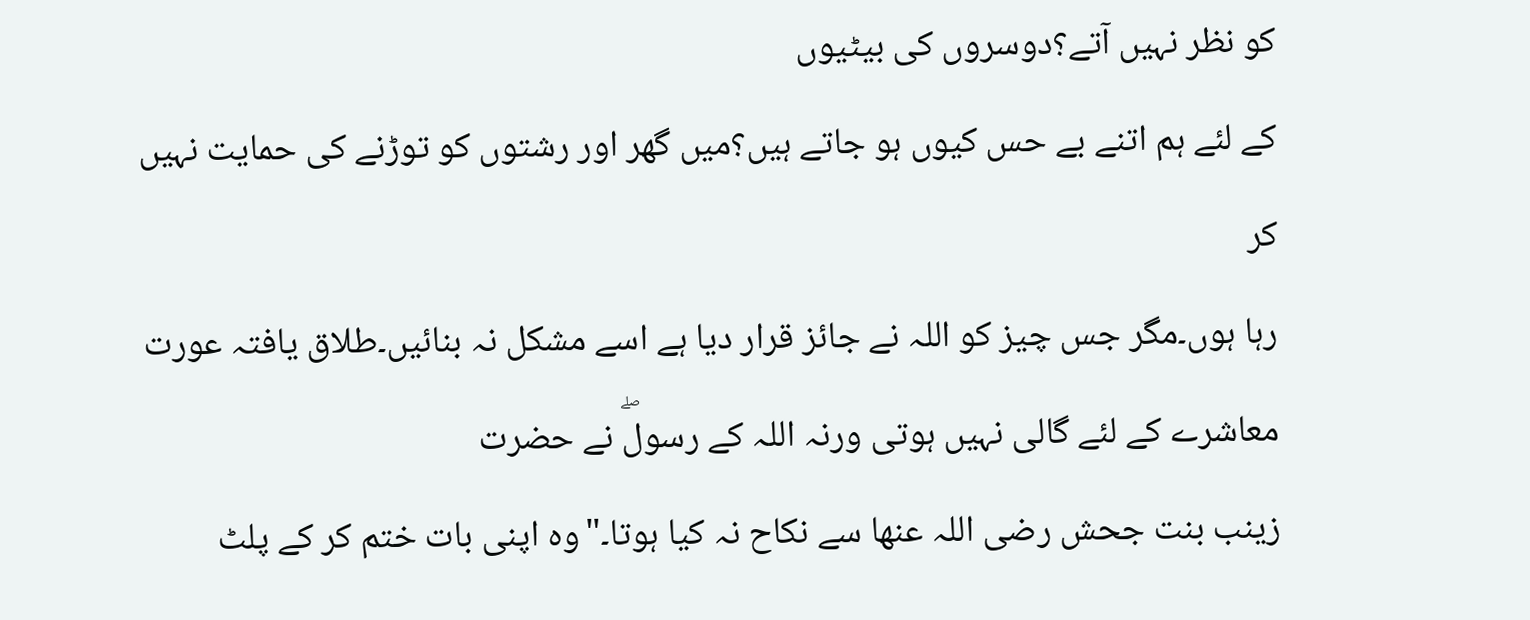کو نظر نہیں آتے؟دوسروں کی بیٹیوں
کے لئے ہم اتنے بے حس کیوں ہو جاتے ہیں؟میں گھر اور رشتوں کو توڑنے کی حمایت نہیں کر
رہا ہوں۔مگر جس چیز کو اللہ نے جائز قرار دیا ہے اسے مشکل نہ بنائیں۔طلاق یافتہ عورت
معاشرے کے لئے گالی نہیں ہوتی ورنہ اللہ کے رسولۖ نے حضرت
زینب بنت جحش رضی اللہ عنھا سے نکاح نہ کیا ہوتا۔"وہ اپنی بات ختم کر کے پلٹ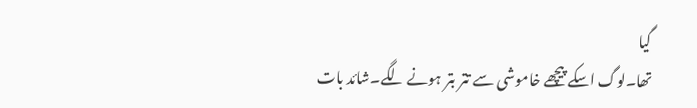گیا
تھا۔لوگ اسکے پیچھے خاموشی سے تتر بتر ہونے لگے۔شائد بات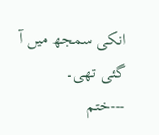انکی سمجھ میں آ گئی تھی۔
---ختم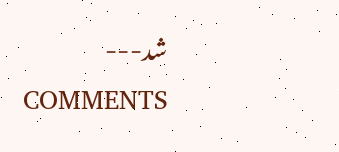شد---
COMMENTS